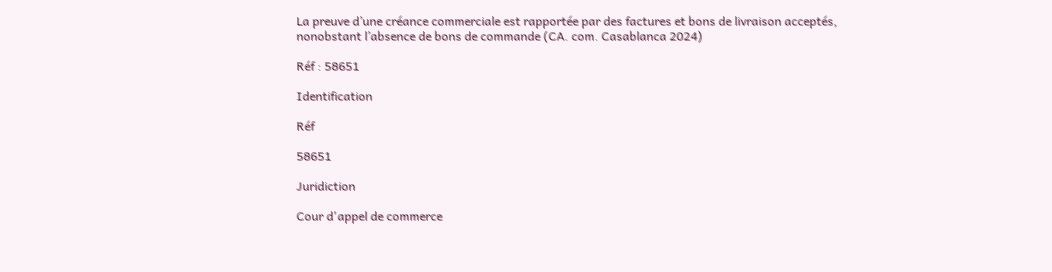La preuve d’une créance commerciale est rapportée par des factures et bons de livraison acceptés, nonobstant l’absence de bons de commande (CA. com. Casablanca 2024)

Réf : 58651

Identification

Réf

58651

Juridiction

Cour d'appel de commerce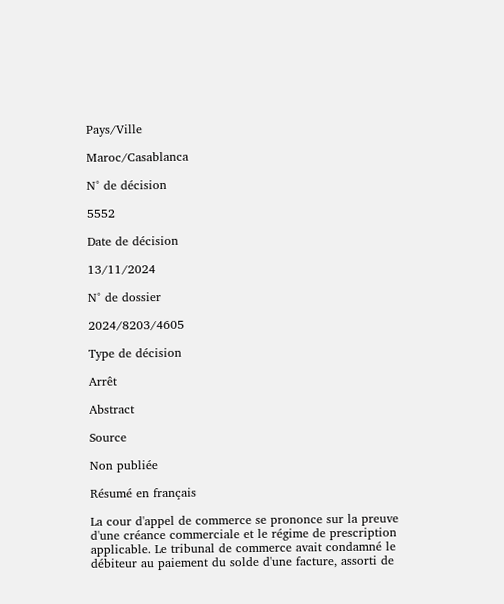Pays/Ville

Maroc/Casablanca

N° de décision

5552

Date de décision

13/11/2024

N° de dossier

2024/8203/4605

Type de décision

Arrêt

Abstract

Source

Non publiée

Résumé en français

La cour d'appel de commerce se prononce sur la preuve d'une créance commerciale et le régime de prescription applicable. Le tribunal de commerce avait condamné le débiteur au paiement du solde d'une facture, assorti de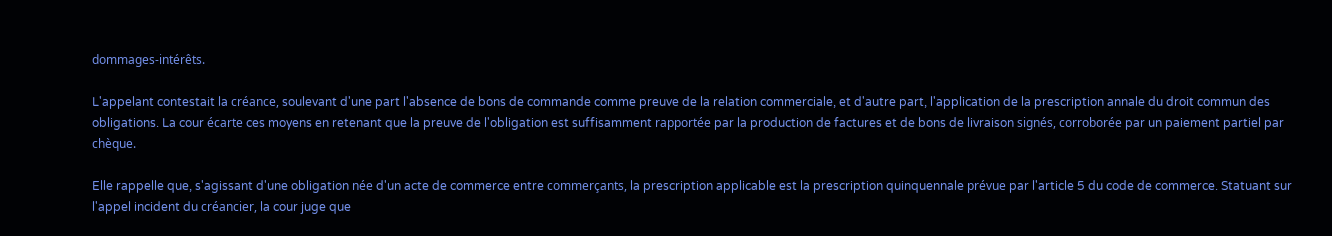dommages-intérêts.

L'appelant contestait la créance, soulevant d'une part l'absence de bons de commande comme preuve de la relation commerciale, et d'autre part, l'application de la prescription annale du droit commun des obligations. La cour écarte ces moyens en retenant que la preuve de l'obligation est suffisamment rapportée par la production de factures et de bons de livraison signés, corroborée par un paiement partiel par chèque.

Elle rappelle que, s'agissant d'une obligation née d'un acte de commerce entre commerçants, la prescription applicable est la prescription quinquennale prévue par l'article 5 du code de commerce. Statuant sur l'appel incident du créancier, la cour juge que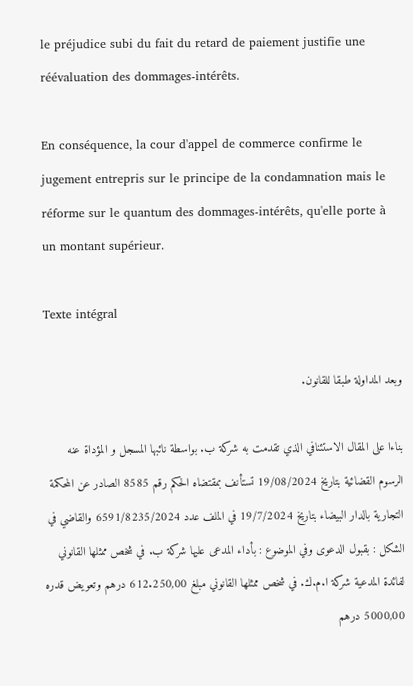le préjudice subi du fait du retard de paiement justifie une réévaluation des dommages-intérêts.

En conséquence, la cour d'appel de commerce confirme le jugement entrepris sur le principe de la condamnation mais le réforme sur le quantum des dommages-intérêts, qu'elle porte à un montant supérieur.

Texte intégral

وبعد المداولة طبقا للقانون.

بناءا على المقال الاستئنافي الذي تقدمت به شركة ب. بواسطة نائبها المسجل و المؤداة عنه الرسوم القضائية بتاريخ 19/08/2024 تستأنف بمقتضاه الحكم رقم 8585 الصادر عن المحكمة التجارية بالدار البيضاء بتاريخ 19/7/2024 في الملف عدد 6591/8235/2024 والقاضي في الشكل : بقبول الدعوى وفي الموضوع : بأداء المدعى عليها شركة ب. في شخص ممثلها القانوني لفائدة المدعية شركة ا.م.ك. في شخص ممثلها القانوني مبلغ 612.250,00 درهم وتعويض قدره 5000,00 درهم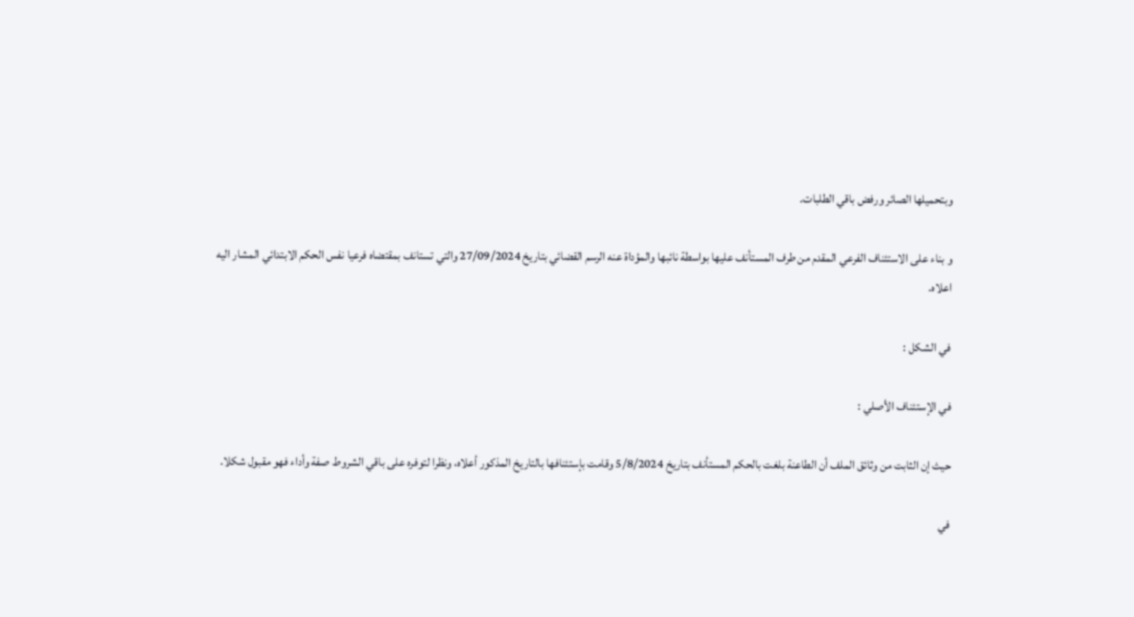وبتحميلها الصائر ورفض باقي الطلبات.

و بناء على الاستئناف الفرعي المقدم من طرف المستأنف عليها بواسطة نائبها والمؤداة عنه الرسم القضائي بتاريخ 27/09/2024 والتي تستانف بمقتضاه فرعيا نفس الحكم الابتدائي المشار اليه اعلاه.

في الشكل :

في الإستئناف الأصلي :

حيث إن الثابت من وثائق الملف أن الطاعنة بلغت بالحكم المستأنف بتاريخ 5/8/2024 وقامت بإستئنافها بالتاريخ المذكور أعلاه، ونظرا لتوفره على باقي الشروط صفة وأداء فهو مقبول شكلا.

في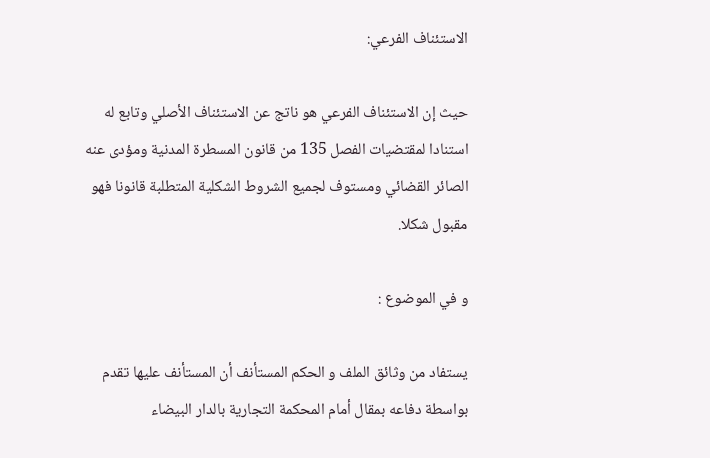الاستئناف الفرعي:

حيث إن الاستئناف الفرعي هو ناتج عن الاستئناف الأصلي وتابع له استنادا لمقتضيات الفصل 135 من قانون المسطرة المدنية ومؤدى عنه الصائر القضائي ومستوف لجميع الشروط الشكلية المتطلبة قانونا فهو مقبول شكلا.

و في الموضوع :

يستفاد من وثائق الملف و الحكم المستأنف أن المستأنف عليها تقدم بواسطة دفاعه بمقال أمام المحكمة التجارية بالدار البيضاء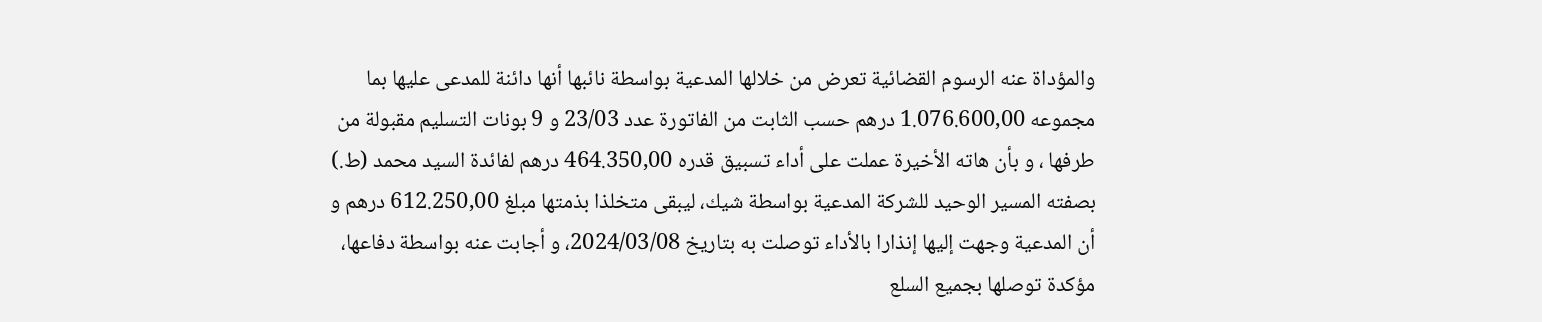والمؤداة عنه الرسوم القضائية تعرض من خلالها المدعية بواسطة نائبها أنها دائنة للمدعى عليها بما مجموعه 1.076.600,00 درهم حسب الثابت من الفاتورة عدد 23/03 و 9 بونات التسليم مقبولة من طرفها ، و بأن هاته الأخيرة عملت على أداء تسبيق قدره 464.350,00 درهم لفائدة السيد محمد (ط.) بصفته المسير الوحيد للشركة المدعية بواسطة شيك، ليبقى متخلذا بذمتها مبلغ 612.250,00 درهم و أن المدعية وجهت إليها إنذارا بالأداء توصلت به بتاريخ 2024/03/08، و أجابت عنه بواسطة دفاعها، مؤكدة توصلها بجميع السلع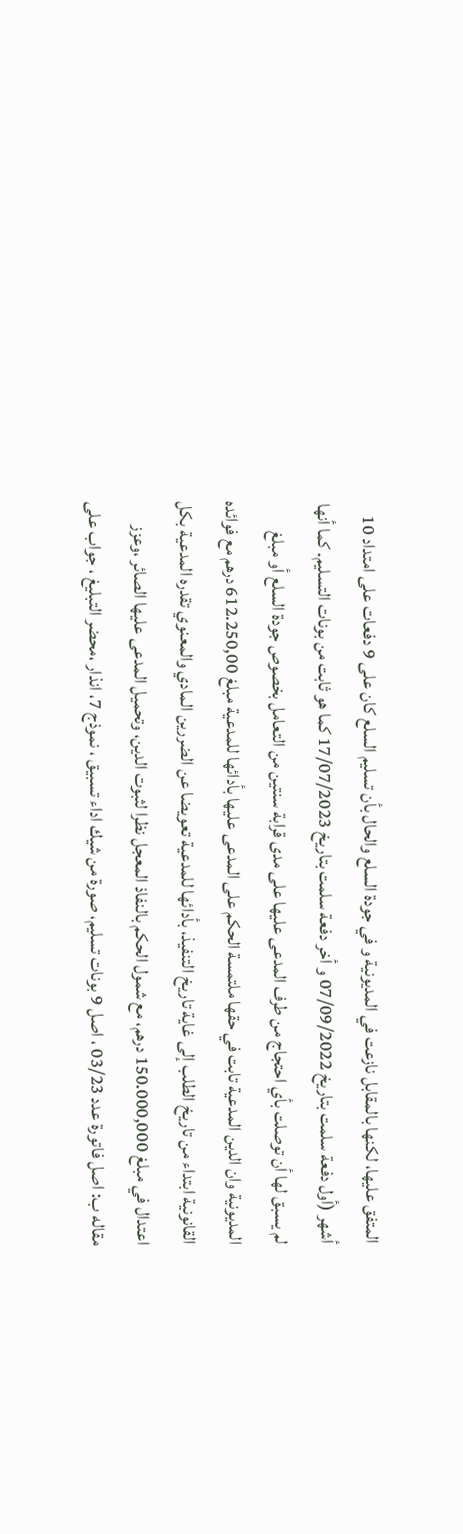المتفق عليها، لكنها بالمقابل نازعت في المديونية و في جودة السلع والحال بأن تسليم السلع كان على 9 دفعات على امتداد 10 أشهر (أول دفعة سلمت بتاريخ 07/09/2022 و أخر دفعة سلمت بتاريخ 17/07/2023 كما هو ثابت من بونات التسليم. كما أنها لم يسبق لها أن توصلت بأي احتجاج من طرف المدعى عليها على مدى قرابة سنتين من التعامل بخصوص جودة السلع أو مبلغ المديونية وان الدين المدعية تابت في حقها ملتمسة الحكم على المدعى عليها بأدائها للمدعية مبلغ 612.250,00 درهم مع فوائده القانونية ابتداء من تاريخ الطلب إلى غاية تاريخ التنفيذ، بأدائها للمدعية تعويضا عن الضررين المادي والمعنوي تقدره المدعية بكل اعتدال في مبلغ 150.000,000 درهم، مع شمول الحكم بالنفاذ المعجل نظرا لثبوت الدين، وتحميل المدعى عليها الصائر ،وعزز مقاله ب: اصل فاتورة عدد 03/23 ، اصل 9 بونات تسليم، صورة من شيك اداء تسبيق ، نموذج 7، انذار ،محضر التبليغ ، جواب على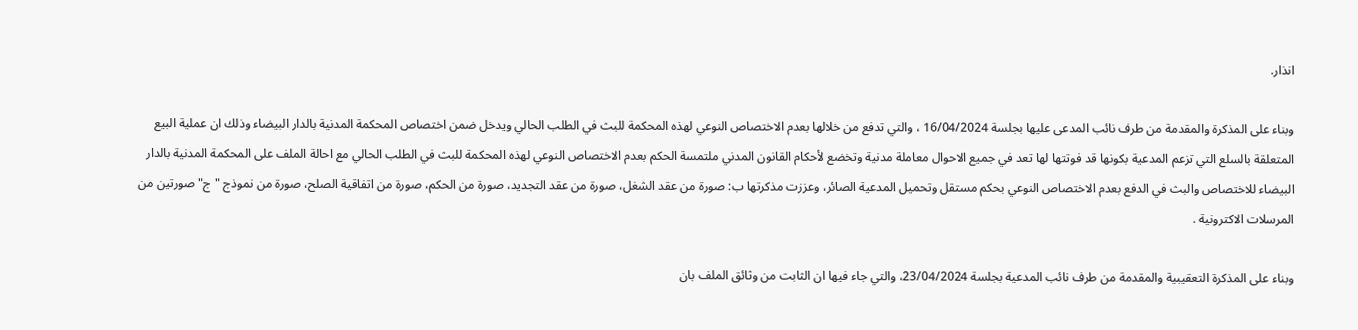انذار.

وبناء على المذكرة والمقدمة من طرف نائب المدعى عليها بجلسة 16/04/2024 ، والتي تدفع من خلالها بعدم الاختصاص النوعي لهذه المحكمة للبث في الطلب الحالي ويدخل ضمن اختصاص المحكمة المدنية بالدار البيضاء وذلك ان عملية البيع المتعلقة بالسلع التي تزعم المدعية بكونها قد فوتتها لها تعد في جميع الاحوال معاملة مدنية وتخضع لأحكام القانون المدني ملتمسة الحكم بعدم الاختصاص النوعي لهذه المحكمة للبث في الطلب الحالي مع احالة الملف على المحكمة المدنية بالدار البيضاء للاختصاص والبث في الدفع بعدم الاختصاص النوعي بحكم مستقل وتحميل المدعية الصائر، وعززت مذكرتها ب: صورة من عقد الشغل، صورة من عقد التجديد، صورة من الحكم، صورة من اتفاقية الصلح، صورة من نموذج "ج" صورتين من المرسلات الاكترونية .

وبناء على المذكرة التعقيبية والمقدمة من طرف نائب المدعية بجلسة 23/04/2024، والتي جاء فيها ان الثابت من وثائق الملف بان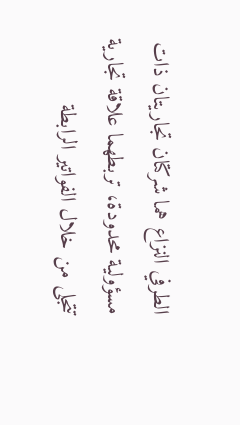الطرفي النزاع هما شركتان تجاريتان ذات مسؤولية محدودة، تربطهما علاقة تجارية تتجلى من خلال الفواتير الرابطة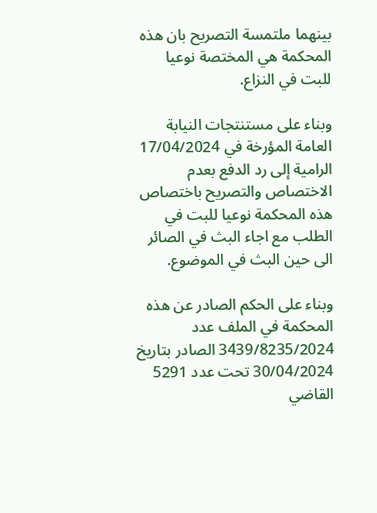بينهما ملتمسة التصريح بان هذه المحكمة هي المختصة نوعيا للبت في النزاع.

وبناء على مستنتجات النيابة العامة المؤرخة في 17/04/2024 الرامية إلى رد الدفع بعدم الاختصاص والتصريح باختصاص هذه المحكمة نوعيا للبت في الطلب مع اجاء البث في الصائر الى حين البث في الموضوع.

وبناء على الحكم الصادر عن هذه المحكمة في الملف عدد 3439/8235/2024 الصادر بتاريخ 30/04/2024 تحت عدد 5291 القاضي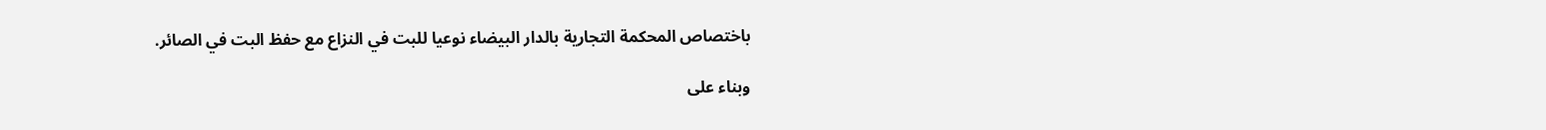باختصاص المحكمة التجارية بالدار البيضاء نوعيا للبت في النزاع مع حفظ البت في الصائر.

وبناء على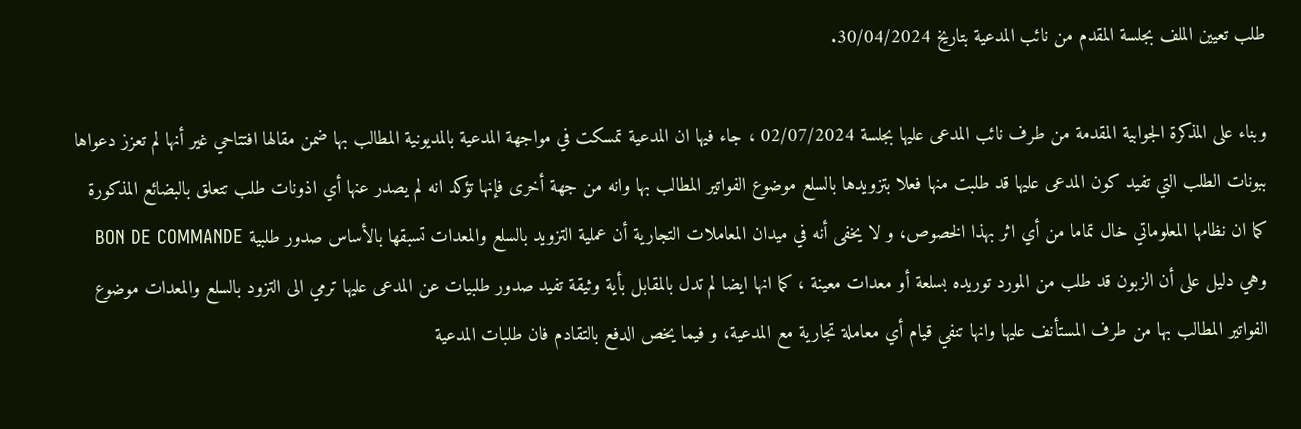طلب تعيين الملف بجلسة المقدم من نائب المدعية بتاريخ 30/04/2024.

وبناء على المذكرة الجوابية المقدمة من طرف نائب المدعى عليها بجلسة 02/07/2024 ، جاء فيها ان المدعية تمسكت في مواجهة المدعية بالمديونية المطالب بها ضمن مقالها افتتاحي غير أنها لم تعزز دعواها ببونات الطلب التي تفيد كون المدعى عليها قد طلبت منها فعلا بتزويدها بالسلع موضوع الفواتير المطالب بها وانه من جهة أخرى فإنها تؤكد انه لم يصدر عنها أي اذونات طلب تتعلق بالبضائع المذكورة كما ان نظامها المعلوماتي خال تماما من أي اثر بهذا الخصوص، و لا يخفى أنه في ميدان المعاملات التجارية أن عملية التزويد بالسلع والمعدات تسبقها بالأساس صدور طلبية BON DE COMMANDE وهي دليل على أن الزبون قد طلب من المورد توريده بسلعة أو معدات معينة ، كما انها ايضا لم تدل بالمقابل بأية وثيقة تفيد صدور طلبيات عن المدعى عليها ترمي الى التزود بالسلع والمعدات موضوع الفواتير المطالب بها من طرف المستأنف عليها وانها تنفي قيام أي معاملة تجارية مع المدعية، و فيما يخص الدفع بالتقادم فان طلبات المدعية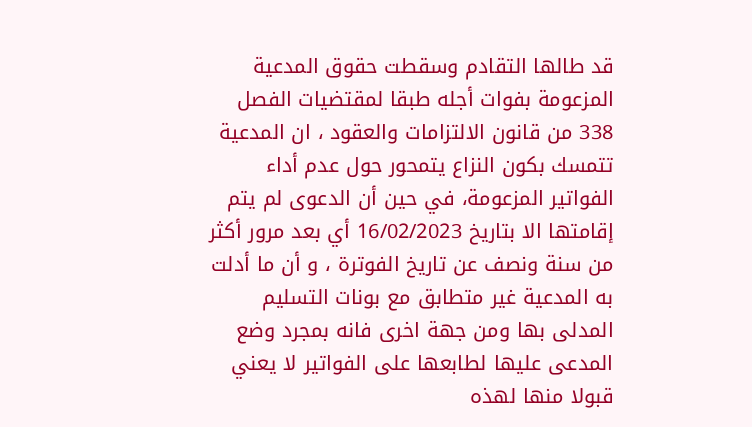قد طالها التقادم وسقطت حقوق المدعية المزعومة بفوات أجله طبقا لمقتضيات الفصل 338 من قانون الالتزامات والعقود ، ان المدعية تتمسك بكون النزاع يتمحور حول عدم أداء الفواتير المزعومة، في حين أن الدعوى لم يتم إقامتها الا بتاريخ 16/02/2023 أي بعد مرور أكثر من سنة ونصف عن تاريخ الفوترة ، و أن ما أدلت به المدعية غير متطابق مع بونات التسليم المدلى بها ومن جهة اخرى فانه بمجرد وضع المدعى عليها لطابعها على الفواتير لا يعني قبولا منها لهذه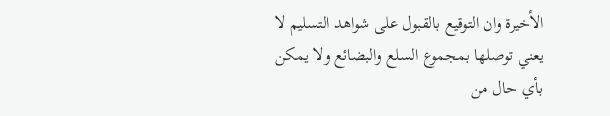الأخيرة وان التوقيع بالقبول على شواهد التسليم لا يعني توصلها بمجموع السلع والبضائع ولا يمكن بأي حال من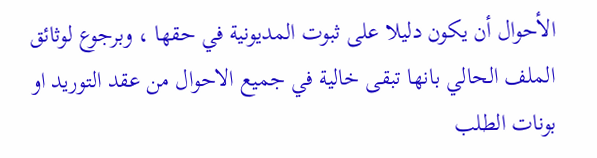الأحوال أن يكون دليلا على ثبوت المديونية في حقها ، وبرجوع لوثائق الملف الحالي بانها تبقى خالية في جميع الاحوال من عقد التوريد او بونات الطلب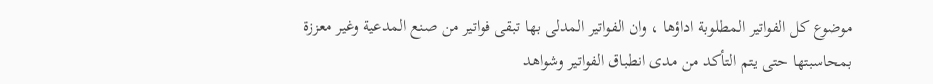موضوع كل الفواتير المطلوبة اداؤها ، وان الفواتير المدلى بها تبقى فواتير من صنع المدعية وغير معززة بمحاسبتها حتى يتم التأكد من مدى انطباق الفواتير وشواهد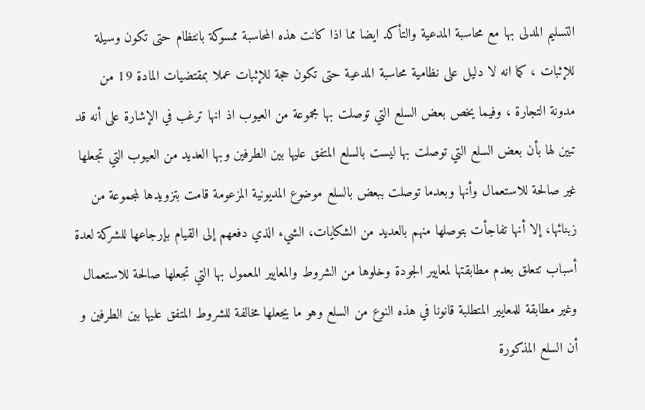التسليم المدلى بها مع محاسبة المدعية والتأكد ايضا مما اذا كانت هذه المحاسبة ممسوكة بانتظام حتى تكون وسيلة للإثبات ، كما انه لا دليل على نظامية محاسبة المدعية حتى تكون حجة للإثبات عملا بمقتضيات المادة 19 من مدونة التجارة ، وفيما يخص بعض السلع التي توصلت بها مجموعة من العيوب اذ انها ترغب في الإشارة على أنه قد تبين لها بأن بعض السلع التي توصلت بها ليست بالسلع المتفق عليها بين الطرفين وبها العديد من العيوب التي تجعلها غير صالحة للاستعمال وأنها وبعدما توصلت ببعض بالسلع موضوع المديونية المزعومة قامت بتزويدها لمجموعة من زبنائها، إلا أنها تفاجأت بتوصلها منهم بالعديد من الشكايات، الشيء الذي دفعهم إلى القيام بإرجاعها للشركة لعدة أسباب تتعلق بعدم مطابقتها لمعايير الجودة وخلوها من الشروط والمعايير المعمول بها التي تجعلها صالحة للاستعمال وغير مطابقة للمعايير المتطلبة قانونا في هذه النوع من السلع وهو ما يجعلها مخالفة للشروط المتفق عليها بين الطرفين و أن السلع المذكورة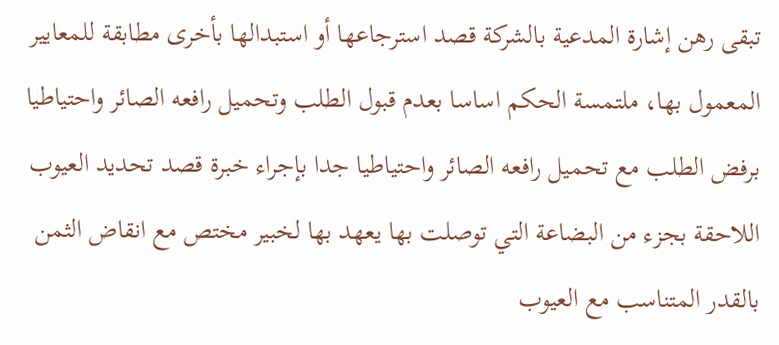تبقى رهن إشارة المدعية بالشركة قصد استرجاعها أو استبدالها بأخرى مطابقة للمعايير المعمول بها، ملتمسة الحكم اساسا بعدم قبول الطلب وتحميل رافعه الصائر واحتياطيا برفض الطلب مع تحميل رافعه الصائر واحتياطيا جدا بإجراء خبرة قصد تحديد العيوب اللاحقة بجزء من البضاعة التي توصلت بها يعهد بها لخبير مختص مع انقاض الثمن بالقدر المتناسب مع العيوب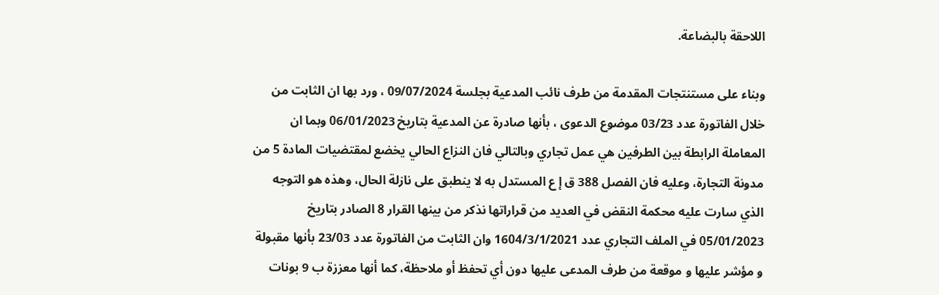اللاحقة بالبضاعة.

وبناء على مستنتجات المقدمة من طرف نائب المدعية بجلسة 09/07/2024 ، ورد بها ان الثابت من خلال الفاتورة عدد 03/23 موضوع الدعوى ، بأنها صادرة عن المدعية بتاريخ 06/01/2023 وبما ان المعاملة الرابطة بين الطرفين هي عمل تجاري وبالتالي فان النزاع الحالي يخضع لمقتضيات المادة 5 من مدونة التجارة، وعليه فان الفصل 388 ق إ ع المستدل به لا ينطبق على نازلة الحال، وهذه هو التوجه الذي سارت عليه محكمة النقض في العديد من قراراتها نذكر من بينها القرار 8 الصادر بتاريخ 05/01/2023 في الملف التجاري عدد 1604/3/1/2021 وان الثابت من الفاتورة عدد 23/03 بأنها مقبولة و مؤشر عليها و موقعة من طرف المدعى عليها دون أي تحفظ أو ملاحظة، كما أنها معززة ب 9 بونات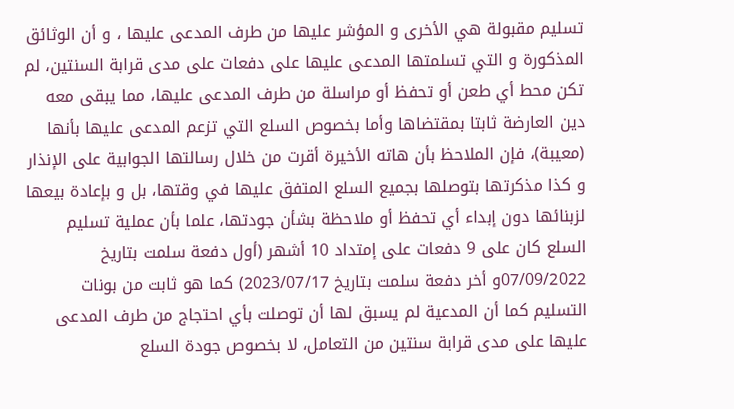تسليم مقبولة هي الأخرى و المؤشر عليها من طرف المدعى عليها ، و أن الوثائق المذكورة و التي تسلمتها المدعى عليها على دفعات على مدى قرابة السنتين، لم تكن محط أي طعن أو تحفظ أو مراسلة من طرف المدعى عليها، مما يبقى معه دين العارضة ثابتا بمقتضاها وأما بخصوص السلع التي تزعم المدعى عليها بأنها (معيبة)، فإن الملاحظ بأن هاته الأخيرة أقرت من خلال رسالتها الجوابية على الإنذار و كذا مذكرتها بتوصلها بجميع السلع المتفق عليها في وقتها، بل و بإعادة بيعها لزبنائها دون إبداء أي تحفظ أو ملاحظة بشأن جودتها، علما بأن عملية تسليم السلع كان على 9 دفعات على إمتداد 10 أشهر (أول دفعة سلمت بتاريخ 07/09/2022و أخر دفعة سلمت بتاريخ 2023/07/17) كما هو ثابت من بونات التسليم كما أن المدعية لم يسبق لها أن توصلت بأي احتجاج من طرف المدعى عليها على مدى قرابة سنتين من التعامل، لا بخصوص جودة السلع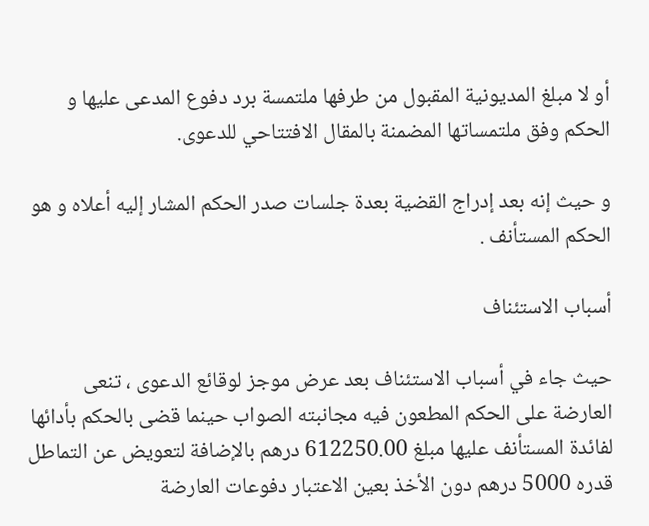أو لا مبلغ المديونية المقبول من طرفها ملتمسة برد دفوع المدعى عليها و الحكم وفق ملتمساتها المضمنة بالمقال الافتتاحي للدعوى.

و حيث إنه بعد إدراج القضية بعدة جلسات صدر الحكم المشار إليه أعلاه و هو الحكم المستأنف .

أسباب الاستئناف

حيث جاء في أسباب الاستئناف بعد عرض موجز لوقائع الدعوى ، تنعى العارضة على الحكم المطعون فيه مجانبته الصواب حينما قضى بالحكم بأدائها لفائدة المستأنف عليها مبلغ 612250.00 درهم بالإضافة لتعويض عن التماطل قدره 5000 درهم دون الأخذ بعين الاعتبار دفوعات العارضة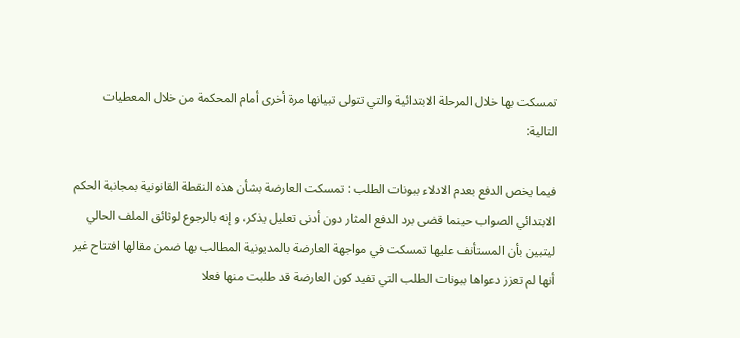تمسكت بها خلال المرحلة الابتدائية والتي تتولى تبيانها مرة أخرى أمام المحكمة من خلال المعطيات التالية:

فيما يخص الدفع بعدم الادلاء ببونات الطلب : تمسكت العارضة بشأن هذه النقطة القانونية بمجانبة الحكم الابتدائي الصواب حينما قضى برد الدفع المثار دون أدنى تعليل يذكر، و إنه بالرجوع لوثائق الملف الحالي ليتبين بأن المستأنف عليها تمسكت في مواجهة العارضة بالمديونية المطالب بها ضمن مقالها افتتاح غير أنها لم تعزز دعواها ببونات الطلب التي تفيد كون العارضة قد طلبت منها فعلا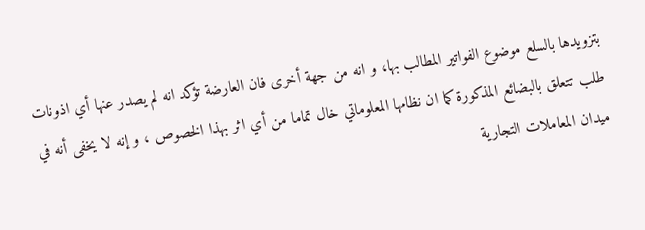بتزويدها بالسلع موضوع الفواتير المطالب بها، و انه من جهة أخرى فان العارضة تؤكد انه لم يصدر عنها أي اذونات طلب تتعلق بالبضائع المذكورة كما ان نظامها المعلوماتي خال تماما من أي اثر بهذا الخصوص ، و إنه لا يخفى أنه في ميدان المعاملات التجارية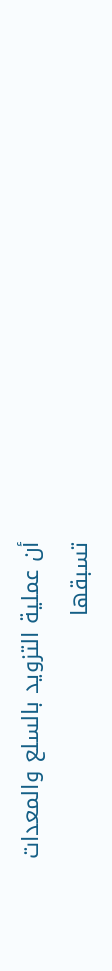أن عملية التزويد بالسلع والمعدات تسبقها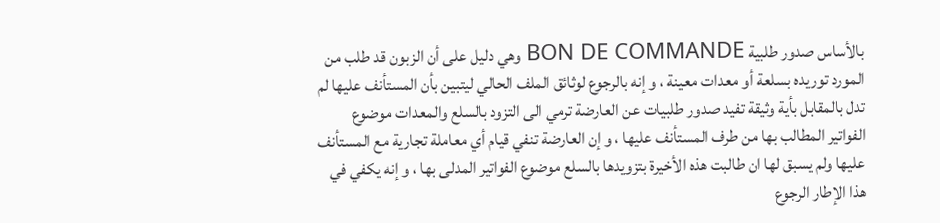بالأساس صدور طلبية BON DE COMMANDE وهي دليل على أن الزبون قد طلب من المورد توريده بسلعة أو معدات معينة ، و إنه بالرجوع لوثائق الملف الحالي ليتبين بأن المستأنف عليها لم تدل بالمقابل بأية وثيقة تفيد صدور طلبيات عن العارضة ترمي الى التزود بالسلع والمعدات موضوع الفواتير المطالب بها من طرف المستأنف عليها ، و إن العارضة تنفي قيام أي معاملة تجارية مع المستأنف عليها ولم يسبق لها ان طالبت هذه الأخيرة بتزويدها بالسلع موضوع الفواتير المدلى بها ، و إنه يكفي في هذا الإطار الرجوع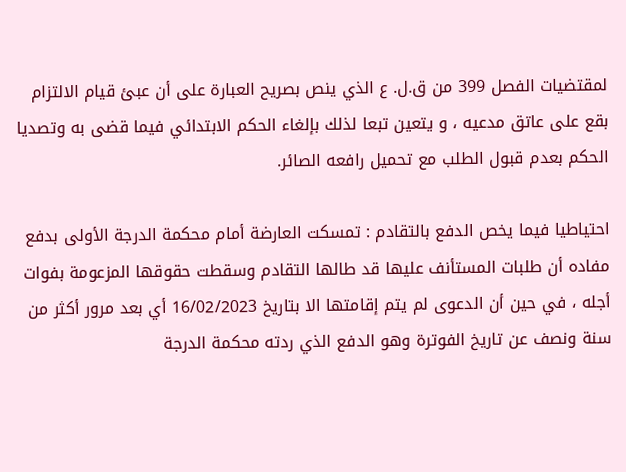لمقتضيات الفصل 399 من ق.ل. ع الذي ينص بصريح العبارة على أن عبئ قيام الالتزام بقع على عاتق مدعيه ، و يتعين تبعا لذلك بإلغاء الحكم الابتدائي فيما قضى به وتصديا الحكم بعدم قبول الطلب مع تحميل رافعه الصائر.

احتياطيا فيما يخص الدفع بالتقادم : تمسكت العارضة أمام محكمة الدرجة الأولى بدفع مفاده أن طلبات المستأنف عليها قد طالها التقادم وسقطت حقوقها المزعومة بفوات أجله ، في حين أن الدعوى لم يتم إقامتها الا بتاريخ 16/02/2023 أي بعد مرور أكثر من سنة ونصف عن تاريخ الفوترة وهو الدفع الذي ردته محكمة الدرجة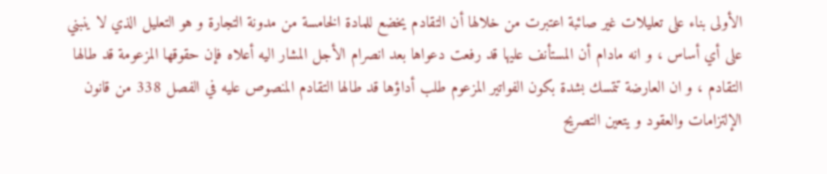الأولى بناء على تعليلات غير صائبة اعتبرت من خلالها أن التقادم يخضع للمادة الخامسة من مدونة التجارة و هو التعليل الذي لا ينبني على أي أساس ، و انه مادام أن المستأنف عليها قد رفعت دعواها بعد انصرام الأجل المشار اليه أعلاه فإن حقوقها المزعومة قد طالها التقادم ، و ان العارضة تتمسك بشدة بكون الفواتير المزعوم طلب أداؤها قد طالها التقادم المنصوص عليه في الفصل 338 من قانون الإلتزامات والعقود و يتعين التصريح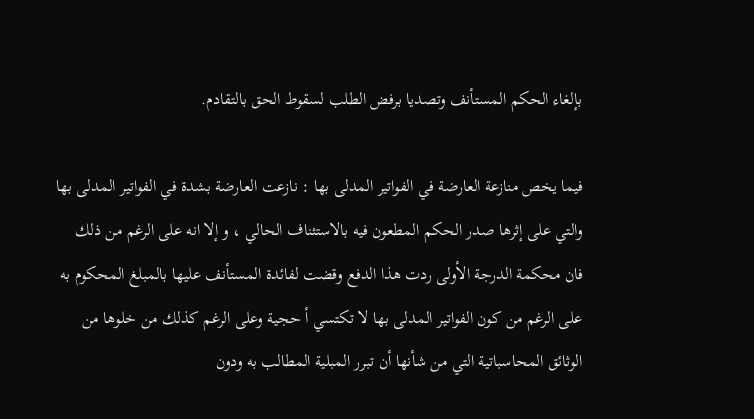بإلغاء الحكم المستأنف وتصديا برفض الطلب لسقوط الحق بالتقادم.

فيما يخص منازعة العارضة في الفواتير المدلى بها : نازعت العارضة بشدة في الفواتير المدلى بها والتي على إثرها صدر الحكم المطعون فيه بالاستئناف الحالي ، و إلا انه على الرغم من ذلك فان محكمة الدرجة الأولى ردت هذا الدفع وقضت لفائدة المستأنف عليها بالمبلغ المحكوم به على الرغم من كون الفواتير المدلى بها لا تكتسي أ حجية وعلى الرغم كذلك من خلوها من الوثائق المحاسباتية التي من شأنها أن تبرر المبلية المطالب به ودون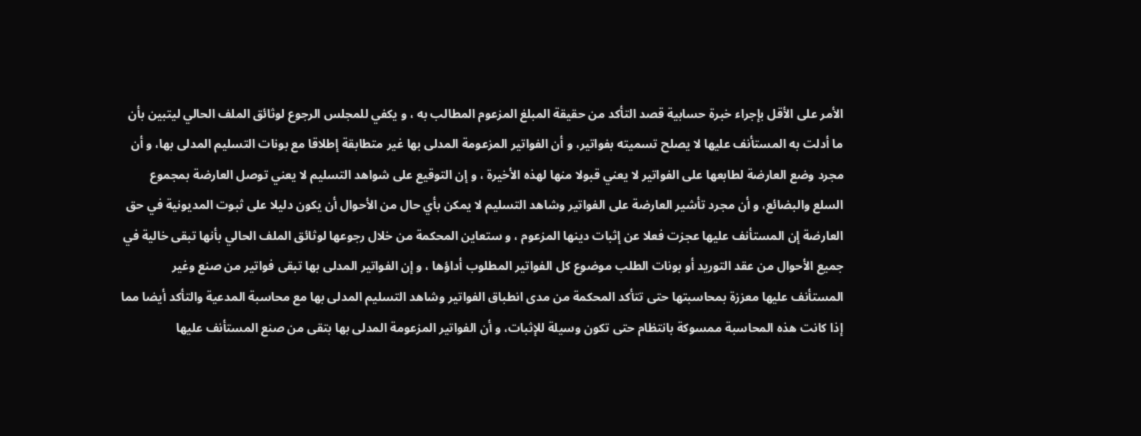الأمر على الأقل بإجراء خبرة حسابية قصد التأكد من حقيقة المبلغ المزعوم المطالب به ، و يكفي للمجلس الرجوع لوثائق الملف الحالي ليتبين بأن ما أدلت به المستأنف عليها لا يصلح تسميته بفواتير، و أن الفواتير المزعومة المدلى بها غير متطابقة إطلاقا مع بونات التسليم المدلى بها، و أن مجرد وضع العارضة لطابعها على الفواتير لا يعني قبولا منها لهذه الأخيرة ، و إن التوقيع على شواهد التسليم لا يعني توصل العارضة بمجموع السلع والبضائع، و أن مجرد تأشير العارضة على الفواتير وشاهد التسليم لا يمكن بأي حال من الأحوال أن يكون دليلا على ثبوت المديونية في حق العارضة إن المستأنف عليها عجزت فعلا عن إثبات دينها المزعوم ، و ستعاين المحكمة من خلال رجوعها لوثائق الملف الحالي بأنها تبقى خالية في جميع الأحوال من عقد التوريد أو بونات الطلب موضوع كل الفواتير المطلوب أداؤها ، و إن الفواتير المدلى بها تبقى فواتير من صنع وغير المستأنف عليها معززة بمحاسبتها حتى تتأكد المحكمة من مدى انطباق الفواتير وشاهد التسليم المدلى بها مع محاسبة المدعية والتأكد أيضا مما إذا كانت هذه المحاسبة ممسوكة بانتظام حتى تكون وسيلة للإثبات، و أن الفواتير المزعومة المدلى بها بتقى من صنع المستأنف عليها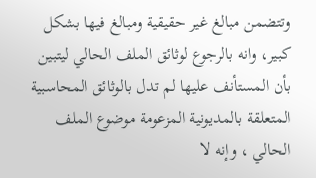وتتضمن مبالغ غير حقيقية ومبالغ فيها بشكل كبير، وانه بالرجوع لوثائق الملف الحالي ليتبين بأن المستأنف عليها لم تدل بالوثائق المحاسبية المتعلقة بالمديونية المزعومة موضوع الملف الحالي ، وإنه لا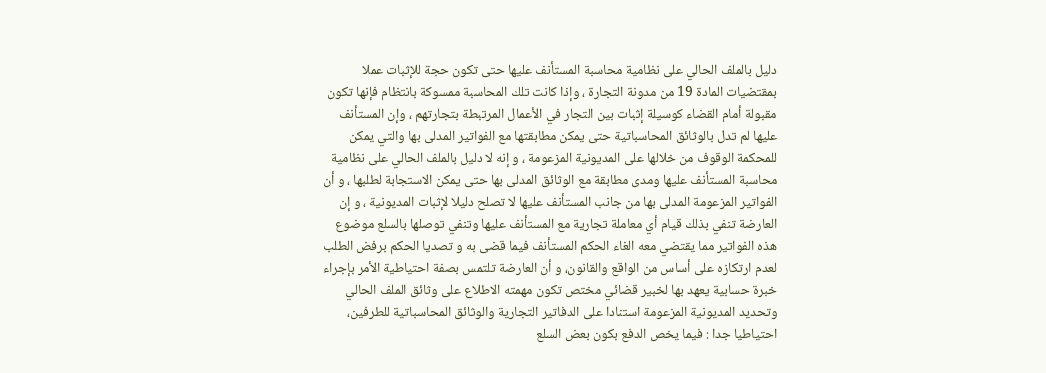دليل بالملف الحالي على نظامية محاسبة المستأنف عليها حتى تكون حجة للإثبات عملا بمقتضيات المادة 19 من مدونة التجارة ، وإذا كانت تلك المحاسبة ممسوكة بانتظام فإنها تكون مقبولة أمام القضاء كوسيلة إثبات بين التجار في الأعمال المرتبطة بتجارتهم ، وإن المستأنف عليها لم تدل بالوثائق المحاسباتية حتى يمكن مطابقتها مع الفواتير المدلى بها والتي يمكن للمحكمة الوقوف من خلالها على المديونية المزعومة ، و إنه لا دليل بالملف الحالي على نظامية محاسبة المستأنف عليها ومدى مطابقة مع الوثائق المدلى بها حتى يمكن الاستجابة لطلبها ، و أن الفواتير المزعومة المدلى بها من جانب المستأنف عليها لا تصلح دليلا لإثبات المديونية ، و إن العارضة تنفي بذلك قيام أي معاملة تجارية مع المستأنف عليها وتنفي توصلها بالسلع موضوع هذه الفواتير مما يقتضي معه الغاء الحكم المستأنف فيما قضى به و تصديا الحكم برفض الطلب لعدم ارتكازه على أساس من الواقع والقانون، و أن العارضة تلتمس بصفة احتياطية الأمر بإجراء خبرة حسابية يعهد بها لخبير قضائي مختص تكون مهمته الاطلاع على وثائق الملف الحالي وتحديد المديونية المزعومة استنادا على الدفاتير التجارية والوثائق المحاسباتية للطرفين، احتياطيا جدا : فيما يخص الدفع بكون بعض السلع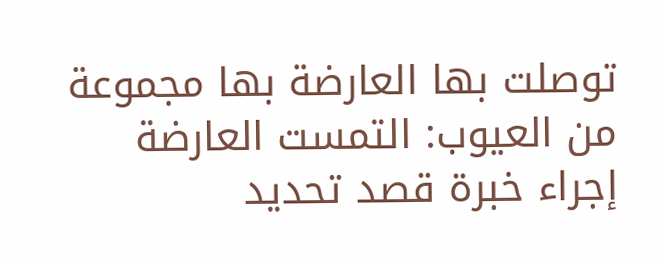توصلت بها العارضة بها مجموعة من العيوب: التمست العارضة إجراء خبرة قصد تحديد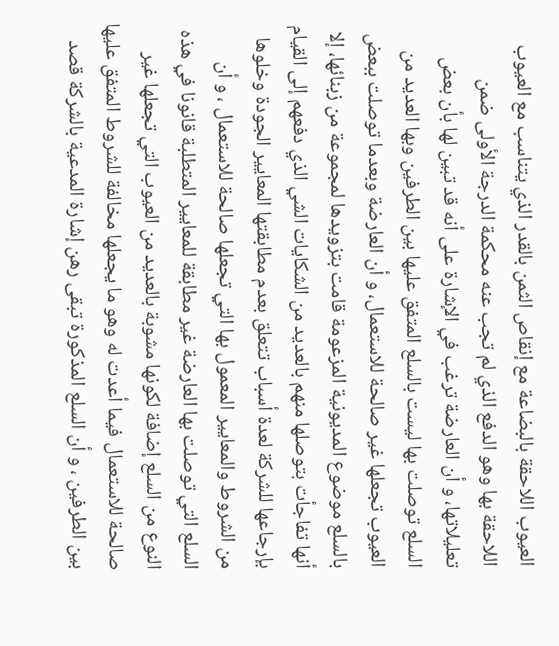العيوب اللاحقة بالبضاعة مع إنقاص الثمن بالقدر الذي يتناسب مع العيوب اللاحقة بها وهو الدفع الذي لم تجب عنه محكمة الدرجة الأولى ضمن تعليلاتها، و أن العارضة ترغب في الإشارة على أنه قد تبين لها بأن بعض السلع توصلت بها ليست بالسلع المتفق عليها بين الطرفين وبها العديد من العيوب تجعلها غير صالحة للاستعمال، و أن العارضة وبعدما توصلت ببعض بالسلع موضوع المديونية المزعومة قامت بتزويدها لمجموعة من زبنائها، إلا أنها تفاجأت بتوصلها منهم بالعديد من الشكايات الشي الذي دفعهم إلى القيام بإرجاعها للشركة لعدة أسباب تتعلق بعدم مطابقتها المعايير الجودة وخلوها من الشروط والمعايير المعمول بها التي تجعلها صالحة للاستعمال ، و أن السلع التي توصلت بها العارضة غير مطابقة للمعايير المتطلبة قانونا في هذه النوع من السلع إضافة لكونها مشوبة بالعديد من العيوب التي تجعلها غير صالحة للاستعمال فيما أعدت له وهو ما يجعلها مخالفة للشروط المتفق عليها بين الطرفين ، و أن السلع المذكورة تبقى رهن إشارة المدعية بالشركة قصد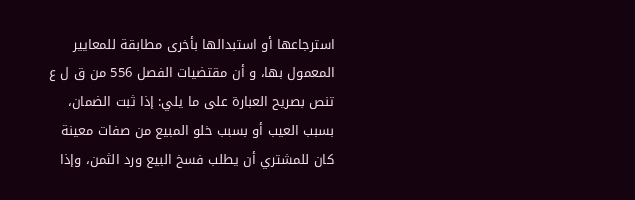استرجاعها أو استبدالها بأخرى مطابقة للمعايير المعمول بها، و أن مقتضيات الفصل 556 من ق ل ع تنص بصريح العبارة على ما يلي: إذا ثبت الضمان، بسبب العيب أو بسبب خلو المبيع من صفات معينة كان للمشتري أن يطلب فسخ البيع ورد الثمن، وإذا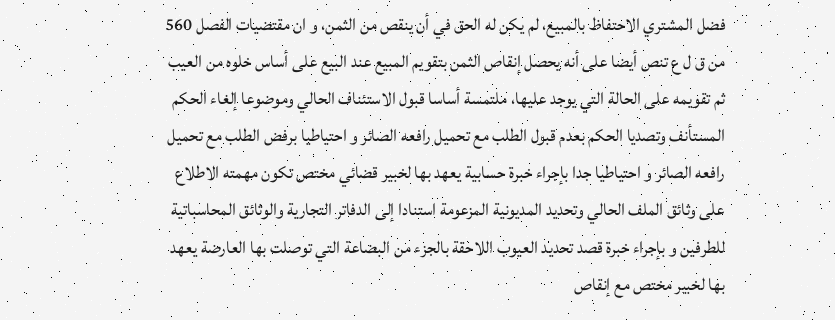فضل المشتري الاحتفاظ بالمبيع، لم يكن له الحق في أن ينقص من الثمن، و ان مقتضيات الفصل 560 من ق ل ع تنص أيضا على أنه يحصل إنقاص الثمن بتقويم المبيع عند البيع على أساس خلوه من العيب ثم تقويمه على الحالة التي يوجد عليها، ملتمسة أساسا قبول الاستئناف الحالي وموضوعا إلغاء الحكم المستأنف وتصديا الحكم بعدم قبول الطلب مع تحميل رافعه الصائر و احتياطيا برفض الطلب مع تحميل رافعه الصائر و احتياطيا جدا بإجراء خبرة حسابية يعهد بها لخبير قضائي مختص تكون مهمته الاطلاع على وثائق الملف الحالي وتحديد المديونية المزعومة استنادا إلى الدفاتر التجارية والوثائق المحاسباتية للطرفين و بإجراء خبرة قصد تحديد العيوب اللاحقة بالجزء من البضاعة التي توصلت بها العارضة يعهد بها لخبير مختص مع إنقاص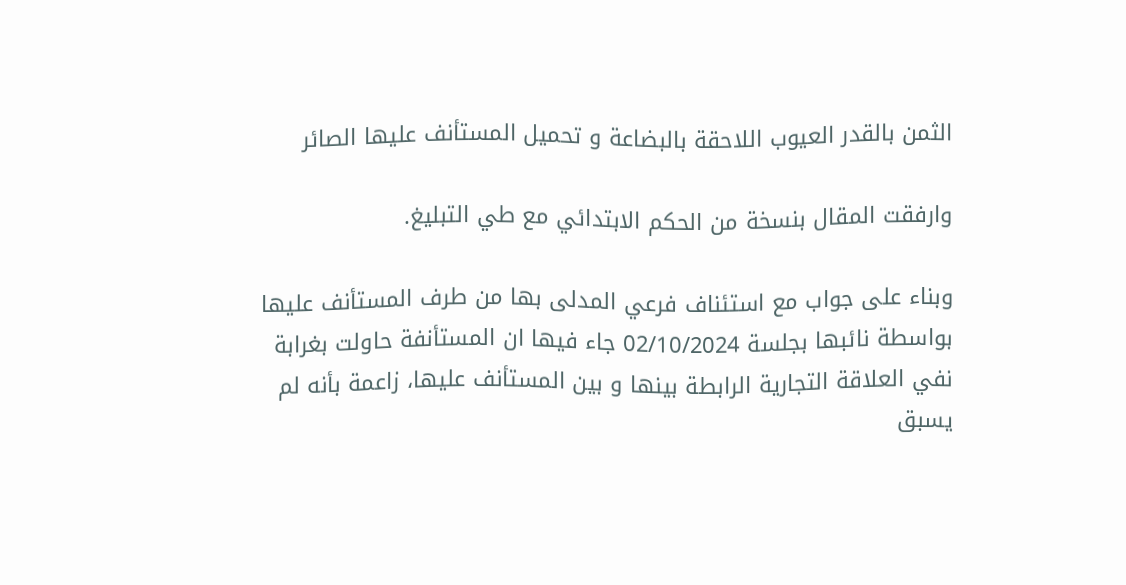الثمن بالقدر العيوب اللاحقة بالبضاعة و تحميل المستأنف عليها الصائر

وارفقت المقال بنسخة من الحكم الابتدائي مع طي التبليغ.

وبناء على جواب مع استئناف فرعي المدلى بها من طرف المستأنف عليها بواسطة نائبها بجلسة 02/10/2024 جاء فيها ان المستأنفة حاولت بغرابة نفي العلاقة التجارية الرابطة بينها و بين المستأنف عليها، زاعمة بأنه لم يسبق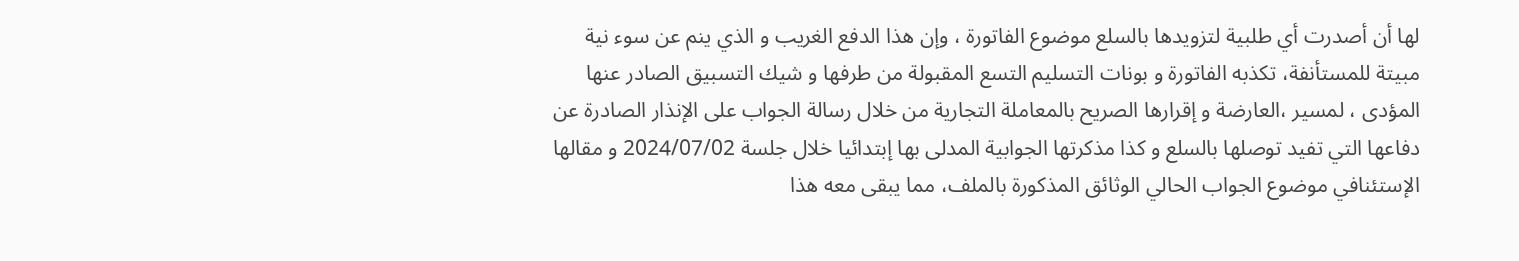لها أن أصدرت أي طلبية لتزويدها بالسلع موضوع الفاتورة ، وإن هذا الدفع الغريب و الذي ينم عن سوء نية مبيتة للمستأنفة، تكذبه الفاتورة و بونات التسليم التسع المقبولة من طرفها و شيك التسبيق الصادر عنها المؤدى ، لمسير ،العارضة و إقرارها الصريح بالمعاملة التجارية من خلال رسالة الجواب على الإنذار الصادرة عن دفاعها التي تفيد توصلها بالسلع و كذا مذكرتها الجوابية المدلى بها إبتدائيا خلال جلسة 2024/07/02 و مقالها الإستئنافي موضوع الجواب الحالي الوثائق المذكورة بالملف، مما يبقى معه هذا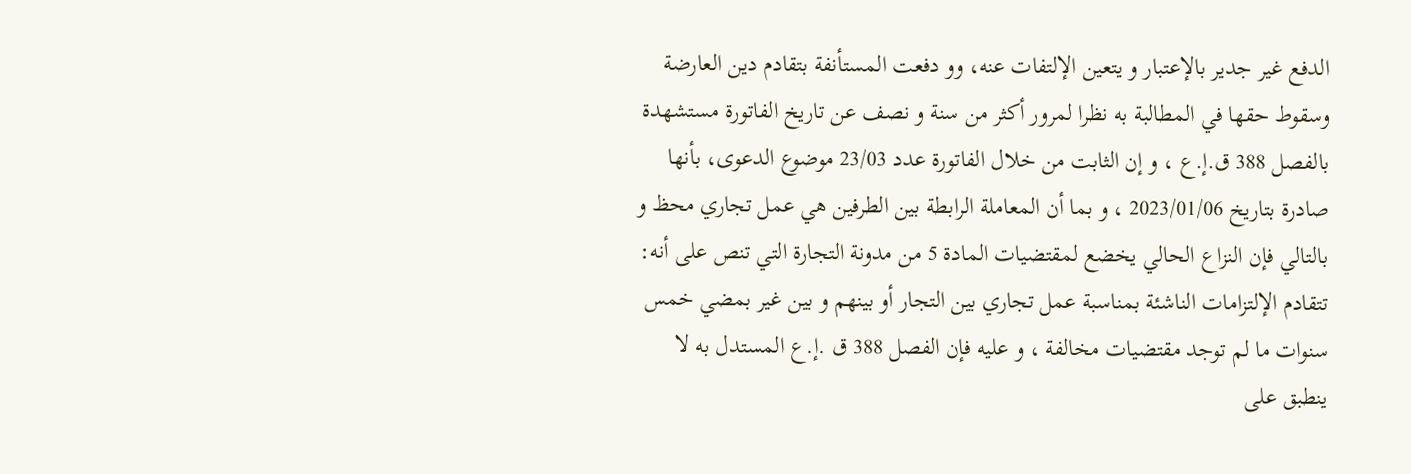الدفع غير جدير بالإعتبار و يتعين الإلتفات عنه، وو دفعت المستأنفة بتقادم دين العارضة وسقوط حقها في المطالبة به نظرا لمرور أكثر من سنة و نصف عن تاريخ الفاتورة مستشهدة بالفصل 388 ق.إ.ع ، و إن الثابت من خلال الفاتورة عدد 23/03 موضوع الدعوى، بأنها صادرة بتاريخ 2023/01/06 ، و بما أن المعاملة الرابطة بين الطرفين هي عمل تجاري محظ و بالتالي فإن النزاع الحالي يخضع لمقتضيات المادة 5 من مدونة التجارة التي تنص على أنه: تتقادم الإلتزامات الناشئة بمناسبة عمل تجاري بين التجار أو بينهم و بين غير بمضي خمس سنوات ما لم توجد مقتضيات مخالفة ، و عليه فإن الفصل 388 ق .إ.ع المستدل به لا ينطبق على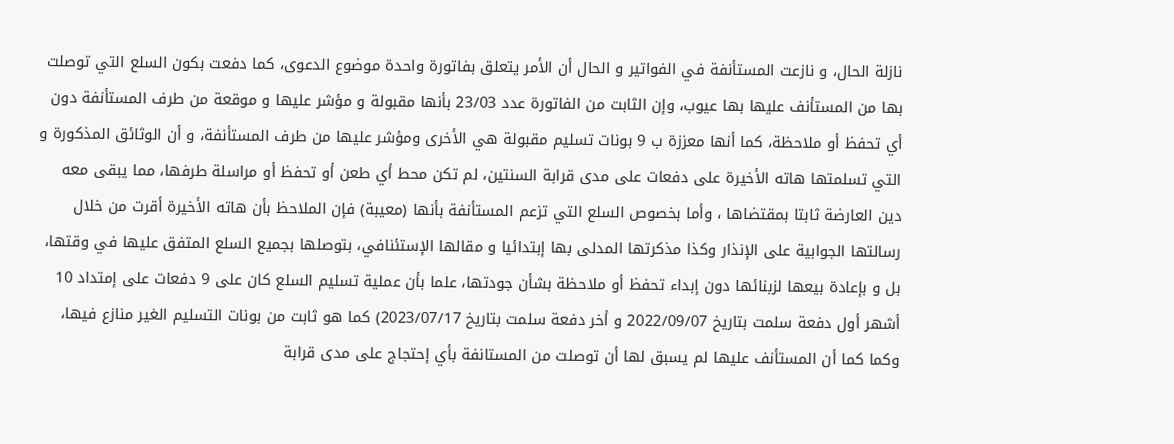نازلة الحال، و نازعت المستأنفة في الفواتير و الحال أن الأمر يتعلق بفاتورة واحدة موضوع الدعوى، كما دفعت بكون السلع التي توصلت بها من المستأنف عليها بها عيوب، وإن الثابت من الفاتورة عدد 23/03 بأنها مقبولة و مؤشر عليها و موقعة من طرف المستأنفة دون أي تحفظ أو ملاحظة، كما أنها معززة ب 9 بونات تسليم مقبولة هي الأخرى ومؤشر عليها من طرف المستأنفة، و أن الوثائق المذكورة و التي تسلمتها هاته الأخيرة على دفعات على مدى قرابة السنتين، لم تكن محط أي طعن أو تحفظ أو مراسلة طرفها، مما يبقى معه دين العارضة ثابتا بمقتضاها ، وأما بخصوص السلع التي تزعم المستأنفة بأنها (معيبة) فإن الملاحظ بأن هاته الأخيرة أقرت من خلال رسالتها الجوابية على الإنذار وكذا مذكرتها المدلى بها إبتدائيا و مقالها الإستئنافي، بتوصلها بجميع السلع المتفق عليها في وقتها، بل و بإعادة بيعها لزبنائها دون إبداء تحفظ أو ملاحظة بشأن جودتها، علما بأن عملية تسليم السلع كان على 9 دفعات على إمتداد 10 أشهر أول دفعة سلمت بتاريخ 2022/09/07 و أخر دفعة سلمت بتاريخ 2023/07/17) كما هو ثابت من بونات التسليم الغير منازع فيها، وكما كما أن المستأنف عليها لم يسبق لها أن توصلت من المستانفة بأي إحتجاج على مدى قرابة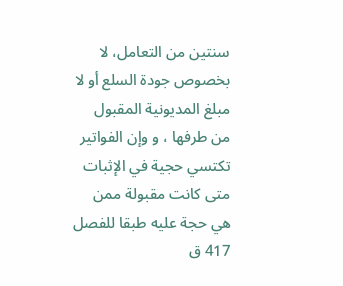سنتين من التعامل، لا بخصوص جودة السلع أو لا مبلغ المديونية المقبول من طرفها ، و وإن الفواتير تكتسي حجية في الإثبات متى كانت مقبولة ممن هي حجة عليه طبقا للفصل 417 ق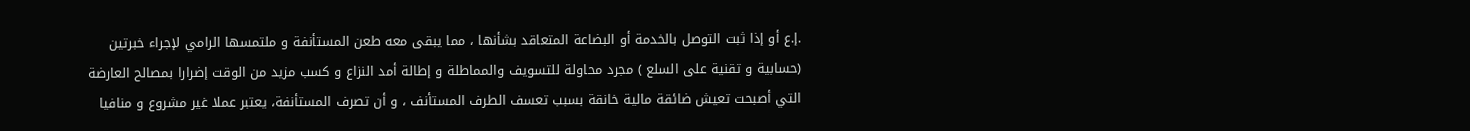.إ.ع أو إذا ثبت التوصل بالخدمة أو البضاعة المتعاقد بشأنها ، مما يبقى معه طعن المستأنفة و ملتمسها الرامي لإجراء خبرتين (حسابية و تقنية على السلع ) مجرد محاولة للتسويف والمماطلة و إطالة أمد النزاع و كسب مزيد من الوقت إضرارا بمصالح العارضة التي أصبحت تعيش ضائقة مالية خانقة بسبب تعسف الطرف المستأنف ، و أن تصرف المستأنفة، يعتبر عملا غیر مشروع و منافيا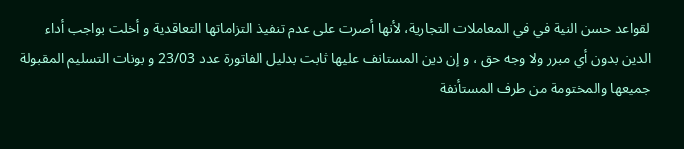لقواعد حسن النية في في المعاملات التجارية، لأنها أصرت على عدم تنفيذ التزاماتها التعاقدية و أخلت بواجب أداء الدين بدون أي مبرر ولا وجه حق ، و إن دين المستانف عليها ثابت بدليل الفاتورة عدد 23/03 و بونات التسليم المقبولة جميعها والمختومة من طرف المستأنفة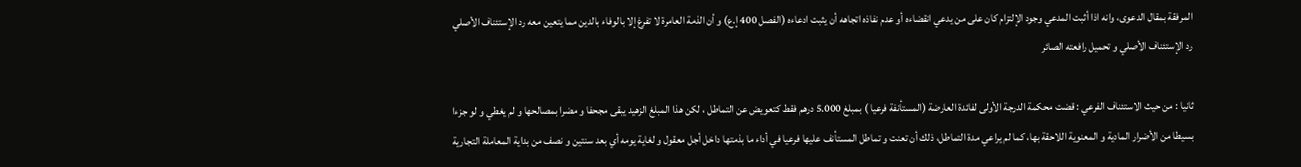المرفقة بمقال الدعوى، وانه اذا أثبت المدعي وجود الإلتزام كان على من يدعي انقضاءه أو عدم نفاذه اتجاهه أن يثبت ادعاءه (الفصل 400 إ.ع) و أن الذمة العامرة لا تفرغ إلا بالوفاء بالدين مما يتعين معه رد الإستئناف الأصلي رد الإستئناف الأصلي و تحميل رافعته الصائر

ثانيا : من حيث الاستئناف الفرعي : قضت محكمة الدرجة الأولى لفائدة العارضة (المستأنفة فرعيا ) بمبلغ 5.000 درهم فقط كتعويض عن التماطل ، لكن هذا المبلغ الزهيد يبقى مجحفا و مضرا بمصالحها و لم يغطي و لو جزءا بسيطا من الأضرار المادية و المعنوية اللاحقة بها، كما لم يراعي مدة التماطل، ذلك أن تعنت و تماطل المستأنف عليها فرعيا في أداء ما بذمتها داخل أجل معقول و لغاية يومه أي بعد سنتين و نصف من بداية المعاملة التجارية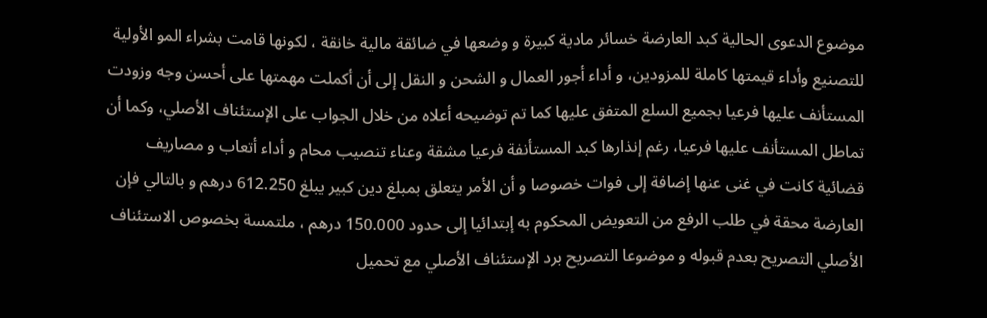موضوع الدعوى الحالية كبد العارضة خسائر مادية كبيرة و وضعها في ضائقة مالية خانقة ، لكونها قامت بشراء المو الأولية للتصنيع وأداء قيمتها كاملة للمزودين، و أداء أجور العمال و الشحن و النقل إلى أن أكملت مهمتها على أحسن وجه وزودت المستأنف عليها فرعيا بجميع السلع المتفق عليها كما تم توضيحه أعلاه من خلال الجواب على الإستئناف الأصلي، وكما أن تماطل المستأنف عليها فرعيا، رغم إنذارها كبد المستأنفة فرعيا مشقة وعناء تنصيب محام و أداء أتعاب و مصاريف قضائية كانت في غنى عنها إضافة إلى فوات خصوصا و أن الأمر يتعلق بمبلغ دين كبير يبلغ 612.250 درهم و بالتالي فإن العارضة محقة في طلب الرفع من التعويض المحكوم به إبتدائيا إلى حدود 150.000 درهم ، ملتمسة بخصوص الاستئناف الأصلي التصريح بعدم قبوله و موضوعا التصريح برد الإستئناف الأصلي مع تحميل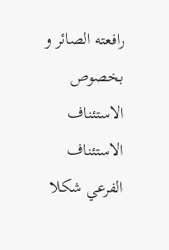رافعته الصائر و بخصوص الاستئناف الاستئناف الفرعي شكلا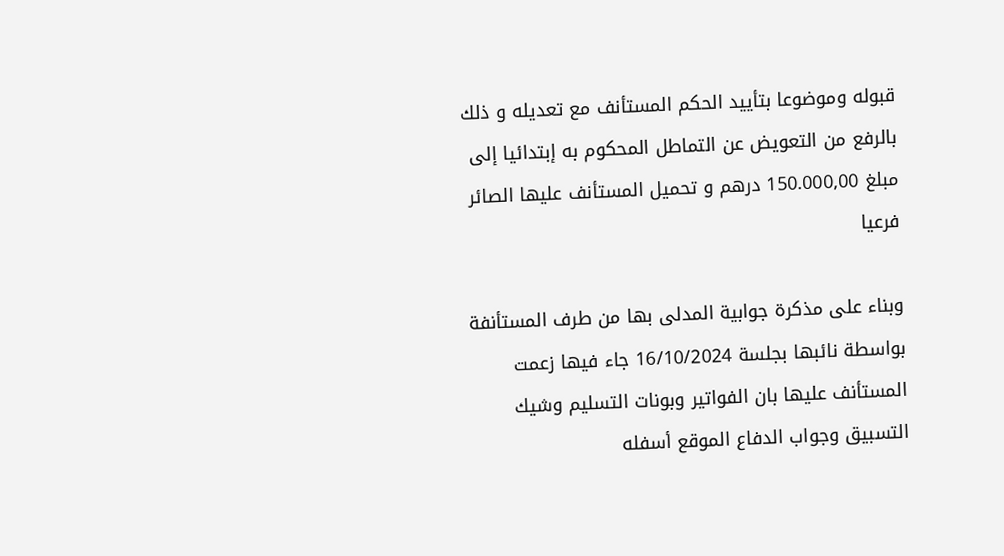قبوله وموضوعا بتأييد الحكم المستأنف مع تعديله و ذلك بالرفع من التعويض عن التماطل المحكوم به إبتدائيا إلى مبلغ 150.000,00 درهم و تحميل المستأنف عليها الصائر فرعيا

وبناء على مذكرة جوابية المدلى بها من طرف المستأنفة بواسطة نائبها بجلسة 16/10/2024 جاء فيها زعمت المستأنف عليها بان الفواتير وبونات التسليم وشيك التسبيق وجواب الدفاع الموقع أسفله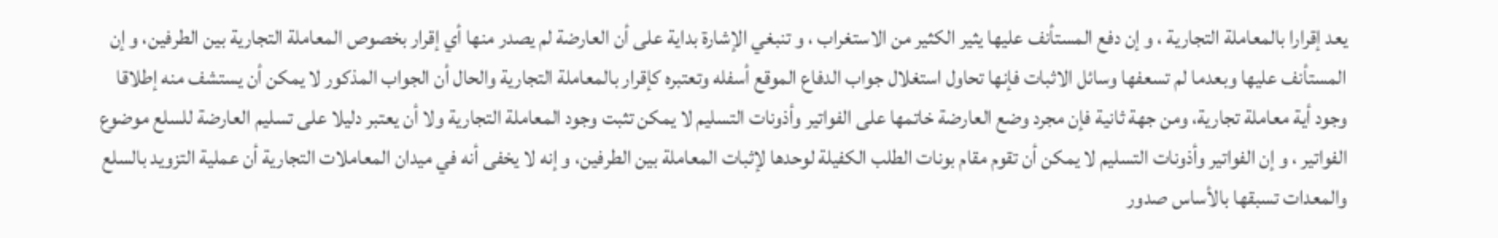يعد إقرارا بالمعاملة التجارية ، و إن دفع المستأنف عليها يثير الكثير من الاستغراب ، و تنبغي الإشارة بداية على أن العارضة لم يصدر منها أي إقرار بخصوص المعاملة التجارية بين الطرفين، و إن المستأنف عليها وبعدما لم تسعفها وسائل الاثبات فإنها تحاول استغلال جواب الدفاع الموقع أسفله وتعتبره كإقرار بالمعاملة التجارية والحال أن الجواب المذكور لا يمكن أن يستشف منه إطلاقا وجود أية معاملة تجارية، ومن جهة ثانية فإن مجرد وضع العارضة خاتمها على الفواتير وأذونات التسليم لا يمكن تثبت وجود المعاملة التجارية ولا أن يعتبر دليلا على تسليم العارضة للسلع موضوع الفواتير ، و إن الفواتير وأذونات التسليم لا يمكن أن تقوم مقام بونات الطلب الكفيلة لوحدها لإثبات المعاملة بين الطرفين، و إنه لا يخفى أنه في ميدان المعاملات التجارية أن عملية التزويد بالسلع والمعدات تسبقها بالأساس صدور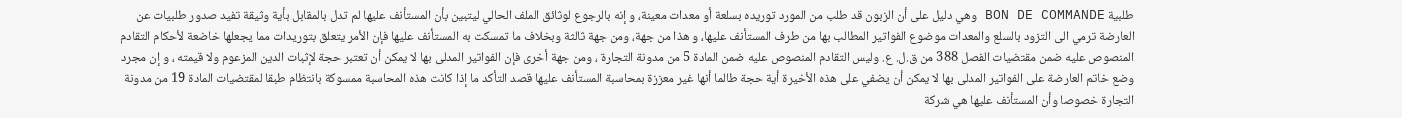طلبية BON DE COMMANDE وهي دليل على أن الزبون قد طلب من المورد توريده بسلعة أو معدات معينة، و إنه بالرجوع لوثائق الملف الحالي ليتبين بأن المستأنف عليها لم تدل بالمقابل بأية وثيقة تفيد صدور طلبيات عن العارضة ترمي الى التزود بالسلع والمعدات موضوع الفواتير المطالب بها من طرف المستأنف عليها، و هذا من جهة، ومن جهة ثالثة وبخلاف ما تمسكت به المستأنف عليها فإن الأمر يتعلق بتوريدات مما يجعلها خاضعة لأحكام التقادم المنصوص عليه ضمن مقتضيات الفصل 388 من ق.ل. ع. وليس التقادم المنصوص عليه ضمن المادة 5 من مدونة التجارة ، ومن جهة أخرى فإن الفواتير المدلى بها لا يمكن أن تعتبر حجة لإثبات الدين المزعوم ولا قیمته ، و إن مجرد وضع خاتم العارضة على الفواتير المدلى بها لا يمكن أن يضفي على هذه الأخيرة أية حجة طالما أنها غير معززة بمحاسبة المستأنف عليها قصد التأكد ما إذا كانت هذه المحاسبة ممسوكة بانتظام طبقا لمقتضيات المادة 19 من مدونة التجارة خصوصا وأن المستأنف عليها هي شركة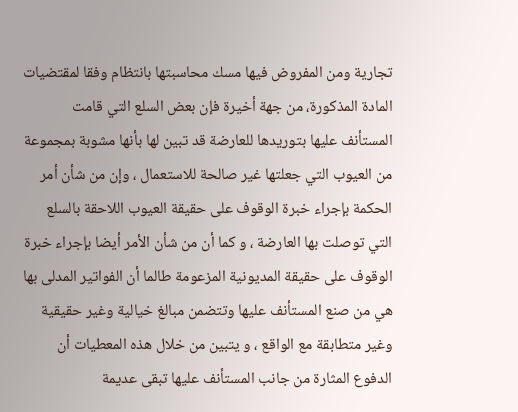تجارية ومن المفروض فيها مسك محاسبتها بانتظام وفقا لمقتضيات المادة المذكورة، من جهة أخيرة فإن بعض السلع التي قامت المستأنف عليها بتوريدها للعارضة قد تبين لها بأنها مشوبة بمجموعة من العيوب التي جعلتها غير صالحة للاستعمال ، وإن من شأن أمر الحكمة بإجراء خبرة الوقوف على حقيقة العيوب اللاحقة بالسلع التي توصلت بها العارضة ، و كما أن من شأن الأمر أيضا بإجراء خبرة الوقوف على حقيقة المديونية المزعومة طالما أن الفواتير المدلى بها هي من صنع المستأنف عليها وتتضمن مبالغ خيالية وغير حقيقية وغير متطابقة مع الواقع ، و يتبين من خلال هذه المعطيات أن الدفوع المثارة من جانب المستأنف عليها تبقى عديمة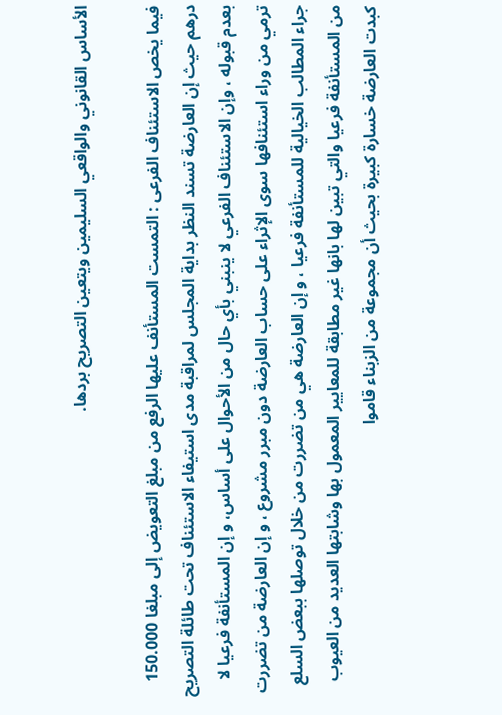الأساس القانوني والواقعي السليمين ويتعين التصريح بردها.

فيما يخص الاستئناف الفرعى : التمست المستأنف عليها الرفع من مبلغ التعويض إلى مبلغا 150.000 درهم حيث إن العارضة تسند النظر بداية المجلس لمراقبة مدى استيفاء الاستئناف تحت طائلة التصريح بعدم قبوله ، وإن الاستئناف الفرعي لا ينبني بأي حال من الأحوال على أساس، و إن المستأنفة فرعيا لا ترمي من وراء استئنافها سوى الإثراء على حساب العارضة دون مبرر مشروع ، و إن العارضة من تضررت جراء المطالب الخيالية للمستأنفة فرعيا ، و إن العارضة هي من تضررت من خلال توصلها ببعض السلع من المستأنفة فرعيا والتي تبين لها بانها غير مطابقة للمعايير المعمول بها وشابتها العديد من العيوب كبدت العارضة خسارة كبيرة بحيث أن مجموعة من الزبناء قاموا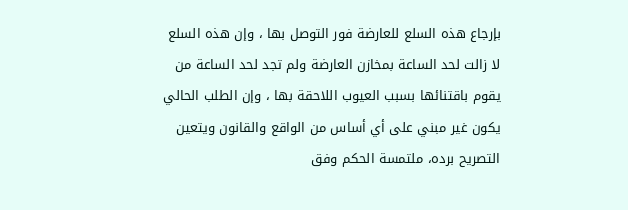بإرجاع هذه السلع للعارضة فور التوصل بها ، وإن هذه السلع لا زالت لحد الساعة بمخازن العارضة ولم تجد لحد الساعة من يقوم باقتنائها بسبب العيوب اللاحقة بها ، وإن الطلب الحالي يكون غير مبني على أي أساس من الواقع والقانون ويتعين التصريح برده، ملتمسة الحكم وفق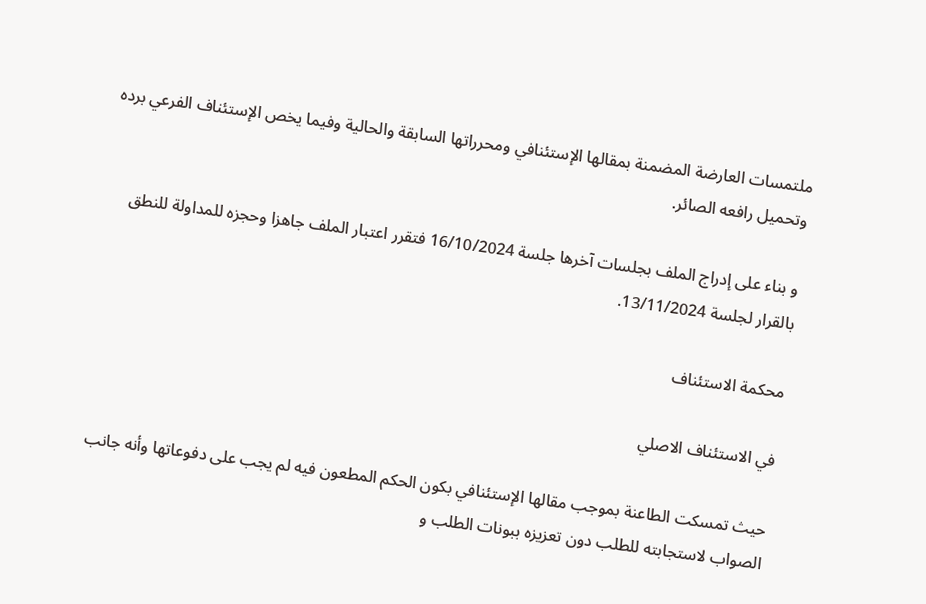ملتمسات العارضة المضمنة بمقالها الإستئنافي ومحرراتها السابقة والحالية وفيما يخص الإستئناف الفرعي برده وتحميل رافعه الصائر.

و بناء على إدراج الملف بجلسات آخرها جلسة 16/10/2024 فتقرر اعتبار الملف جاهزا وحجزه للمداولة للنطق بالقرار لجلسة 13/11/2024.

محكمة الاستئناف

في الاستئناف الاصلي

حيث تمسكت الطاعنة بموجب مقالها الإستئنافي بكون الحكم المطعون فيه لم يجب على دفوعاتها وأنه جانب الصواب لاستجابته للطلب دون تعزيزه ببونات الطلب و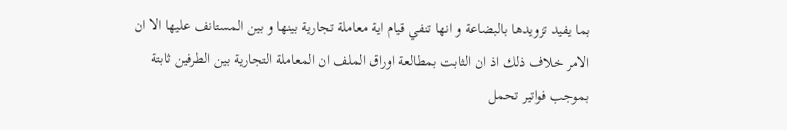بما يفيد تزويدها بالبضاعة و انها تنفي قيام اية معاملة تجارية بينها و بين المستانف عليها الا ان الامر خلاف ذلك اذ ان الثابت بمطالعة اوراق الملف ان المعاملة التجارية بين الطرفين ثابتة بموجب فواتير تحمل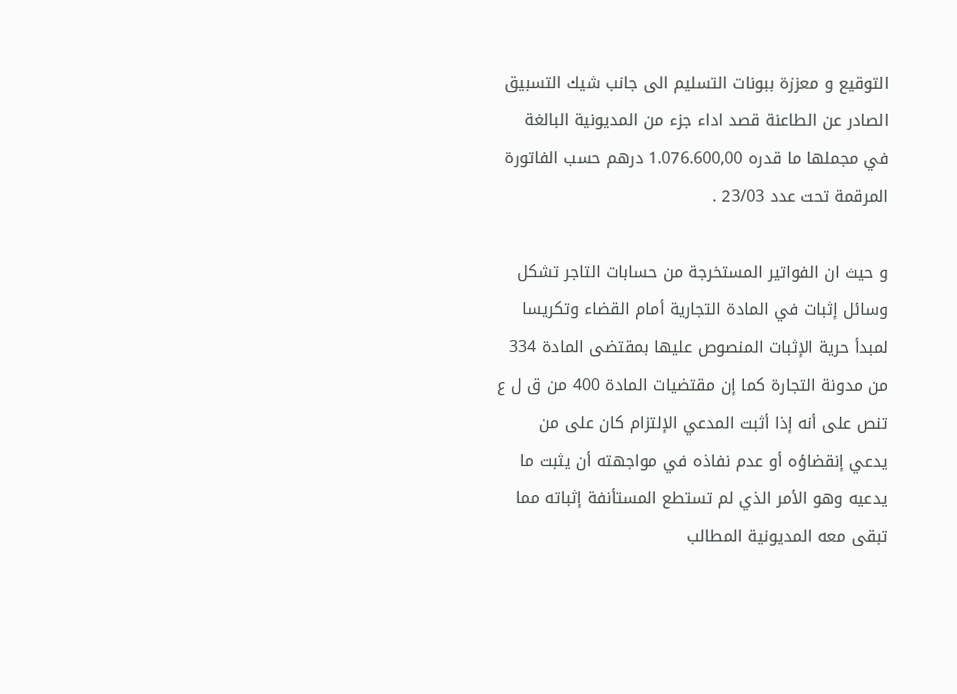التوقيع و معززة ببونات التسليم الى جانب شيك التسبيق الصادر عن الطاعنة قصد اداء جزء من المديونية البالغة في مجملها ما قدره 1.076.600,00 درهم حسب الفاتورة المرقمة تحت عدد 23/03 .

و حيث ان الفواتير المستخرجة من حسابات التاجر تشكل وسائل إثبات في المادة التجارية أمام القضاء وتكريسا لمبدأ حرية الإثبات المنصوص عليها بمقتضى المادة 334 من مدونة التجارة كما إن مقتضيات المادة 400 من ق ل ع تنص على أنه إذا أثبت المدعي الإلتزام كان على من يدعي إنقضاؤه أو عدم نفاذه في مواجهته أن يثبت ما يدعيه وهو الأمر الذي لم تستطع المستأنفة إثباته مما تبقى معه المديونية المطالب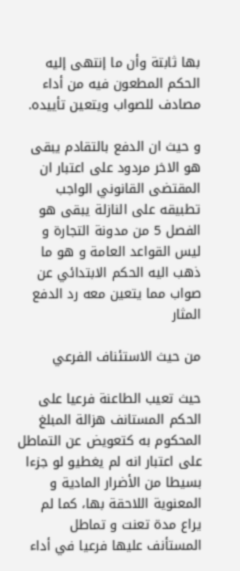بها ثابتة وأن ما إنتهى إليه الحكم المطعون فيه من أداء مصادف للصواب ويتعين تأييده.

و حيث ان الدفع بالتقادم يبقى هو الاخر مردود على اعتبار ان المقتضى القانوني الواجب تطبيقه على النازلة يبقى هو الفصل 5 من مدونة التجارة و ليس القواعد العامة و هو ما ذهب اليه الحكم الابتدائي عن صواب مما يتعين معه رد الدفع المثار

من حيث الاستئناف الفرعي

حيث تعيب الطاعنة فرعيا على الحكم المستانف هزالة المبلغ المحكوم به كتعويض عن التماطل على اعتبار انه لم يغطيو لو جزءا بسيطا من الأضرار المادية و المعنوية اللاحقة بها، كما لم يراع مدة تعنت و تماطل المستأنف عليها فرعيا في أداء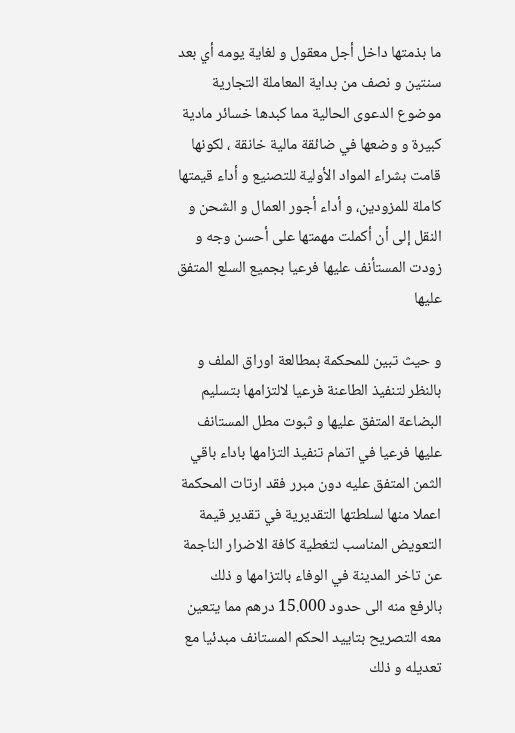ما بذمتها داخل أجل معقول و لغاية يومه أي بعد سنتين و نصف من بداية المعاملة التجارية موضوع الدعوى الحالية مما كبدها خسائر مادية كبيرة و وضعها في ضائقة مالية خانقة ، لكونها قامت بشراء المواد الأولية للتصنيع و أداء قيمتها كاملة للمزودين، و أداء أجور العمال و الشحن و النقل إلى أن أكملت مهمتها على أحسن وجه و زودت المستأنف عليها فرعيا بجميع السلع المتفق عليها

و حيث تبين للمحكمة بمطالعة اوراق الملف و بالنظر لتنفيذ الطاعنة فرعيا لالتزامها بتسليم البضاعة المتفق عليها و ثبوت مطل المستانف عليها فرعيا في اتمام تنفيذ التزامها باداء باقي الثمن المتفق عليه دون مبرر فقد ارتات المحكمة اعملا منها لسلطتها التقديرية في تقدير قيمة التعويض المناسب لتغطية كافة الاضرار الناجمة عن تاخر المدينة في الوفاء بالتزامها و ذلك بالرفع منه الى حدود 15.000 درهم مما يتعين معه التصريح بتاييد الحكم المستانف مبدئيا مع تعديله و ذلك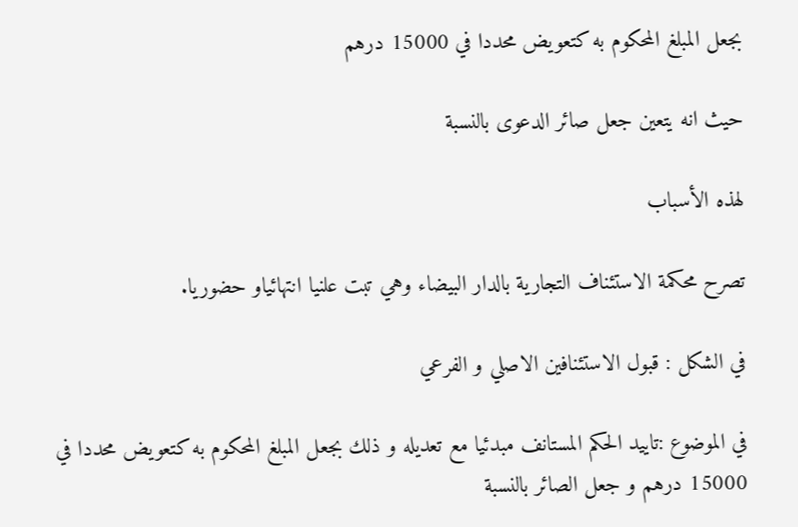بجعل المبلغ المحكوم به كتعويض محددا في 15000 درهم

حيث انه يتعين جعل صائر الدعوى بالنسبة

لهذه الأسباب

تصرح محكمة الاستئناف التجارية بالدار البيضاء وهي تبت علنيا انتهائياو حضوريا.

في الشكل : قبول الاستئنافين الاصلي و الفرعي

في الموضوع :تاييد الحكم المستانف مبدئيا مع تعديله و ذلك بجعل المبلغ المحكوم به كتعويض محددا في 15000 درهم و جعل الصائر بالنسبة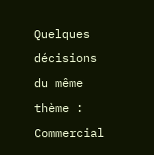Quelques décisions du même thème : Commercial